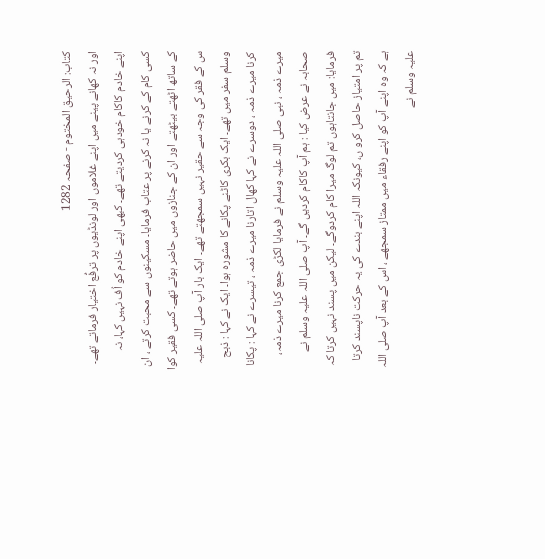کتاب: الرحیق المختوم - صفحہ 1282
اور نہ کھانے پینے میں اپنے غلاموں اور لونڈیوں پر ترفُّع اختیار فرماتے تھے۔ اپنے خادم کاکام خودہی کردیتے تھے۔ کبھی اپنے خادم کو اُف نہیں کہا، نہ کسی کام کے کرنے یا نہ کرنے پر عتاب فرمایا۔ مسکینوں سے محبت کرتے ، ان کے ساتھ اٹھتے بیٹھتے اور ان کے جنازوں میں حاضر ہوتے تھے۔ کسی فقیر کوا س کے فقر کی وجہ سے حقیر نہیں سمجھتے تھے۔ ایک بار آپ صلی اللہ علیہ وسلم سفر میں تھے۔ ایک بکری کاٹنے پکانے کا مشورہ ہوا۔ ایک نے کہا : ذبح کرنا میرے ذمہ ، دوسرے نے کہا کھال اتارنا میرے ذمہ ، تیسرے نے کہا : پکانا میرے ذمہ ، نبی صلی اللہ علیہ وسلم نے فرمایا لکڑی جمع کرنا میرے ذمہ، صحابہ نے عرض کیا : ہم آپ کاکام کردیں گے۔ آپ صلی اللہ علیہ وسلم نے فرمایا: میں جانتاہوں تم لوگ میرا کام کردوگے۔ لیکن میں پسند نہیں کرتا کہ تم پر امتیاز حاصل کرو ں، کیونکہ اللہ اپنے بندے کی یہ حرکت ناپسند کرتا ہے کہ وہ اپنے آپ کو اپنے رفقاء میں ممتاز سمجھے ، اس کے بعد آپ صلی اللہ علیہ وسلم نے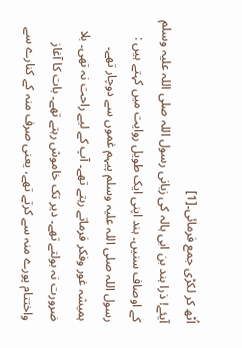اُٹھ کر لکڑی جمع فرمائی۔[1]
آیئے! ذرا ہند بن ابی ہالہ کی زبانی رسول اللہ صلی اللہ علیہ وسلم کے اوصاف سنیں۔ ہند اپنی ایک طویل روایت میں کہتے ہیں : رسول اللہ صلی اللہ علیہ وسلم پیہم غموں سے دوچار تھے۔ ہمیشہ غور وفکر فرماتے رہتے تھے۔ آپ کے لیے راحت نہ تھی۔ بلا ضرورت نہ بولتے تھے۔ دیر تک خاموش رہتے تھے۔ بات کا آغاز واختتام پورے منہ سے کرتے تھے، یعنی صرف منہ کے کنارے سے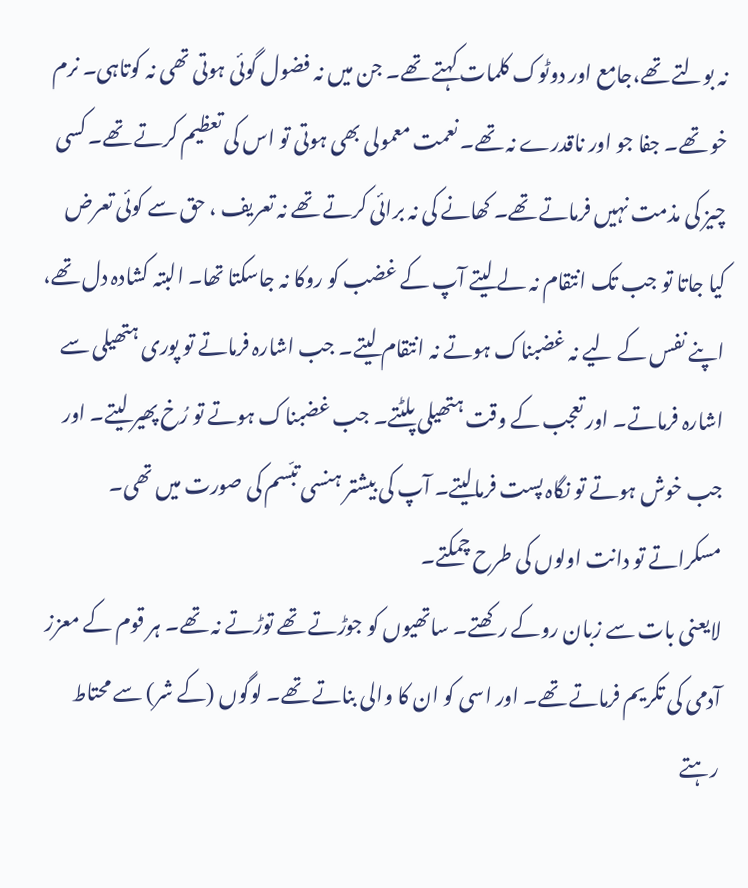نہ بولتے تھے،جامع اور دوٹوک کلمات کہتے تھے۔ جن میں نہ فضول گوئی ہوتی تھی نہ کوتاہی۔ نرم خو تھے۔ جفا جو اور ناقدرے نہ تھے۔ نعمت معمولی بھی ہوتی تو اس کی تعظیم کرتے تھے۔ کسی چیز کی مذمت نہیں فرماتے تھے۔ کھانے کی نہ برائی کرتے تھے نہ تعریف ، حق سے کوئی تعرض کیا جاتا تو جب تک انتقام نہ لے لیتے آپ کے غضب کو روکا نہ جاسکتا تھا۔ البتہ کشادہ دل تھے، اپنے نفس کے لیے نہ غضبناک ہوتے نہ انتقام لیتے۔ جب اشارہ فرماتے تو پوری ہتھیلی سے اشارہ فرماتے۔ اور تعجب کے وقت ہتھیلی پلٹتے۔ جب غضبناک ہوتے تو رُخ پھیر لیتے۔ اور جب خوش ہوتے تو نگاہ پست فرمالیتے۔ آپ کی بیشتر ہنسی تبّسم کی صورت میں تھی۔ مسکراتے تو دانت اولوں کی طرح چمکتے۔
لایعنی بات سے زبان روکے رکھتے۔ ساتھیوں کو جوڑتے تھے توڑتے نہ تھے۔ ہر قوم کے معزز آدمی کی تکریم فرماتے تھے۔ اور اسی کو ان کا والی بناتے تھے۔ لوگوں (کے شر) سے محتاط رہتے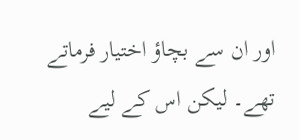اور ان سے بچاؤ اختیار فرماتے تھے۔ لیکن اس کے لیے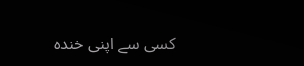کسی سے اپنی خندہ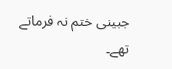جبینی ختم نہ فرماتے تھے۔